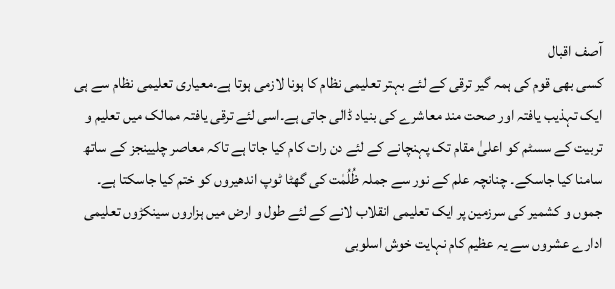آصف اقبال
کسی بھی قوم کی ہمہ گیر ترقی کے لئے بہتر تعلیمی نظام کا ہونا لازمی ہوتا ہے۔معیاری تعلیمی نظام سے ہی ایک تہذیب یافتہ اور صحت مند معاشرے کی بنیاد ڈالی جاتی ہے۔اسی لئے ترقی یافتہ ممالک میں تعلیم و تربیت کے سسٹم کو اعلیٰ مقام تک پہنچانے کے لئے دن رات کام کیا جاتا ہے تاکہ معاصر چلیینجز کے ساتھ سامنا کیا جاسکے۔ چنانچہ علم کے نور سے جملہ ظُلُمٰت کی گھٹا ٹوپ اندھیروں کو ختم کیا جاسکتا ہے۔ جموں و کشمیر کی سرزمین پر ایک تعلیمی انقلاب لانے کے لئے طول و ارض میں ہزاروں سینکڑوں تعلیمی ادارے عشروں سے یہ عظیم کام نہایت خوش اسلوبی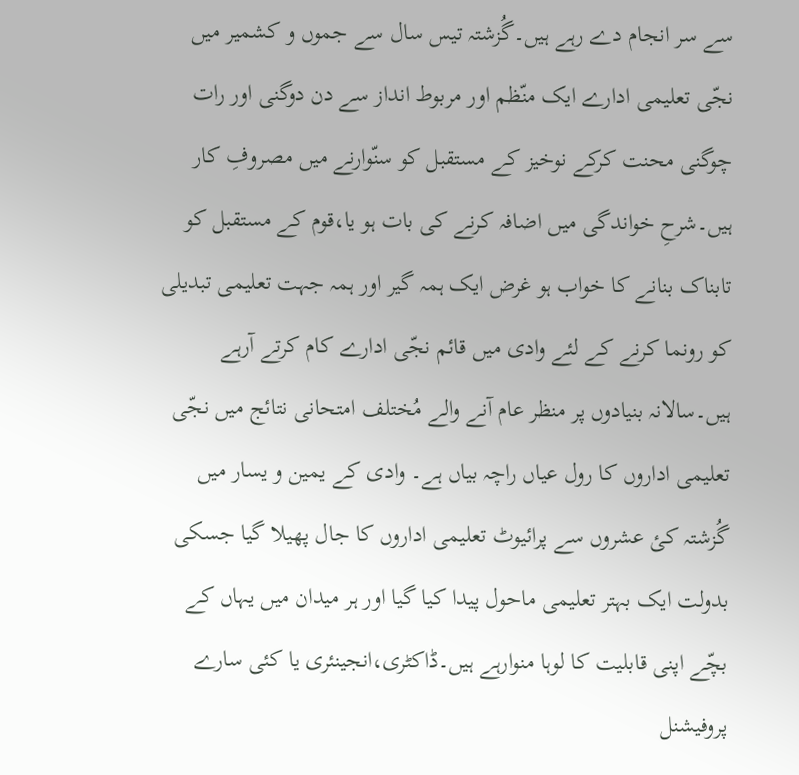سے سر انجام دے رہے ہیں۔گُزشتہ تیس سال سے جموں و کشمیر میں نجّی تعلیمی ادارے ایک منّظم اور مربوط انداز سے دن دوگنی اور رات چوگنی محنت کرکے نوخیز کے مستقبل کو سنّوارنے میں مصروفِ کار ہیں۔شرحِ خواندگی میں اضافہ کرنے کی بات ہو یا،قوم کے مستقبل کو تابناک بنانے کا خواب ہو غرض ایک ہمہ گیر اور ہمہ جہت تعلیمی تبدیلی کو رونما کرنے کے لئے وادی میں قائم نجّی ادارے کام کرتے آرہے ہیں۔سالانہ بنیادوں پر منظر عام آنے والے مُختلف امتحانی نتائج میں نجّی تعلیمی اداروں کا رول عیاں راچہ بیاں ہے۔ وادی کے یمین و یسار میں گُزشتہ کئ عشروں سے پرائیوٹ تعلیمی اداروں کا جال پھیلا گیا جسکی بدولت ایک بہتر تعلیمی ماحول پیدا کیا گیا اور ہر میدان میں یہاں کے بچّے اپنی قابلیت کا لوہا منوارہے ہیں۔ڈاکٹری،انجینئری یا کئی سارے پروفیشنل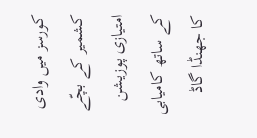کورسز میں وادی کشمیر کے بچّے امتیازی پوزیشن کے ساتھ کامیابی کا جھنڈا گاڈ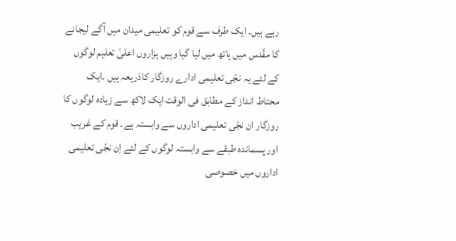رہے ہیں۔ ایک طرف سے قوم کو تعلیمی میدان میں آگے لیجانے کا مقّدس میں ہاتھ میں لیا گیا وہیں ہزاروں اعلیٰ تعلیم لوگوں کے لئے یہ نجّی تعلیمی ادارے روزگار کاذریعہ ہیں ۔ایک محتاط انداز کے مطابق فی الوقت ایک لاکھ سے زیادہ لوگوں کا روزگار ان نجّی تعلیمی اداروں سے وابستہ ہے۔ قوم کے غریب اور پسماندہ طبقے سے وابستہ لوگوں کے لئے اِن نجّی تعلیمی اداروں میں خصوصی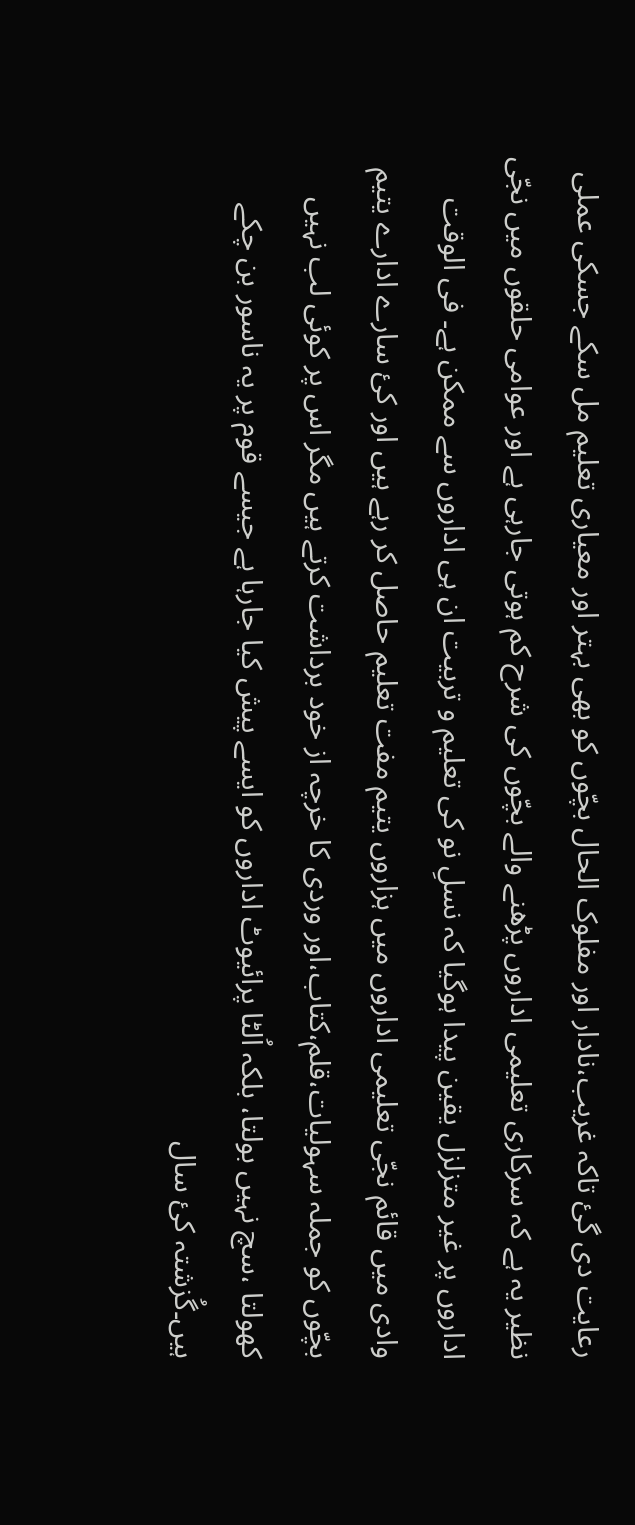رعایت دی گئ تاکہ غریب،نادار اور مفلوک الحال بچّوں کو بھی بہتر اور معیاری تعلیم مل سکے جسکی عملی نظیر یہ ہے کہ سرکاری تعلیمی اداروں پڑھنے والے بچّوں کی شرح کم ہوتی جارہی ہے اور عوامی حلقوں میں نجّی اداروں پر غیر متزلزل یقین پیدا ہوگیا کہ نسلِ نو کی تعلیم و تربیت ان ہی اداروں سے ممکن ہے۔ فی الوقت وادی میں قائم نجّی تعلیمی اداروں میں ہزاروں یتیم مفت تعلیم حاصل کر رہے ہیں اور کئ سارے ادارے یتیم بچّوں کو جملہ سہولیات،قلم،کتاب،اور وردی کا خرچہ از خود برداشت کرتے ہیں مگر اس پر کوئی لب نہیں کھولتا ،سچ نہیں بولتا، بلکہ اُلٹا پرائیوٹ اداروں کو ایسے پیش کیا جارہا ہے جیسے قوم پر یہ ناسور بن چکے ہیں۔گُزشتہ کئ سال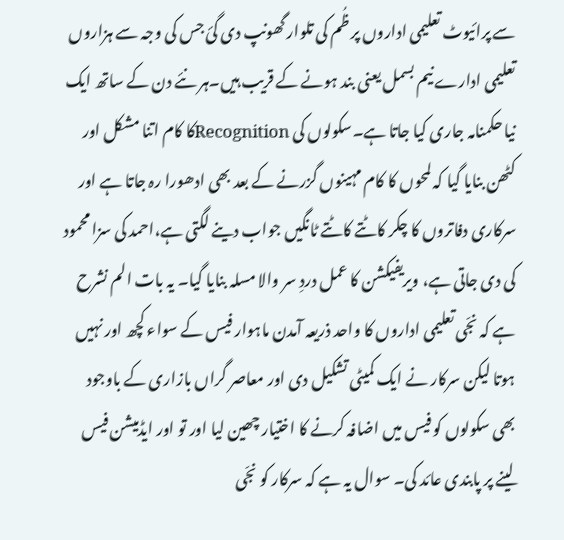سے پرائیوٹ تعلیمی اداروں پر ظُم کی تلوار گھونپ دی گئ جس کی وجہ سے ہزاروں تعلیمی ادارے نیم بسمل یعنی بند ہونے کے قریب ہیں۔ہر نئے دن کے ساتھ ایک نیا حکمنامہ جاری کیا جاتا ہے۔سکولوں کی Recognitionکا کام اتنا مشکل اور کٹھن بنایا گیا کہ لمحوں کا کام مہینوں گزرنے کے بعد بھی ادھورا رہ جاتا ہے اور سرکاری دفاتروں کا چکر کاٹتے کاٹتے ٹانگیں جواب دینے لگتی ہے،احمد کی سزا محمود کی دی جاتی ہے، ویریفیکشن کا عمل دردِ سر والا مسلہ بنایا گیا۔ یہ بات الم نشرح ہے کہ نجّی تعلیمی اداروں کا واحد ذریعہ آمدن ماہوار فیس کے سواء کچھ اور نہیں ہوتا لیکن سرکار نے ایک کمیٹی تشکیل دی اور معاصر گراں بازاری کے باوجود بھی سکولوں کو فیس میں اضافہ کرنے کا اختیار چھین لیا اور تو اور ایڈمیشن فیس لینے پر پابندی عائد کی۔ سوال یہ ہے کہ سرکار کو نجّی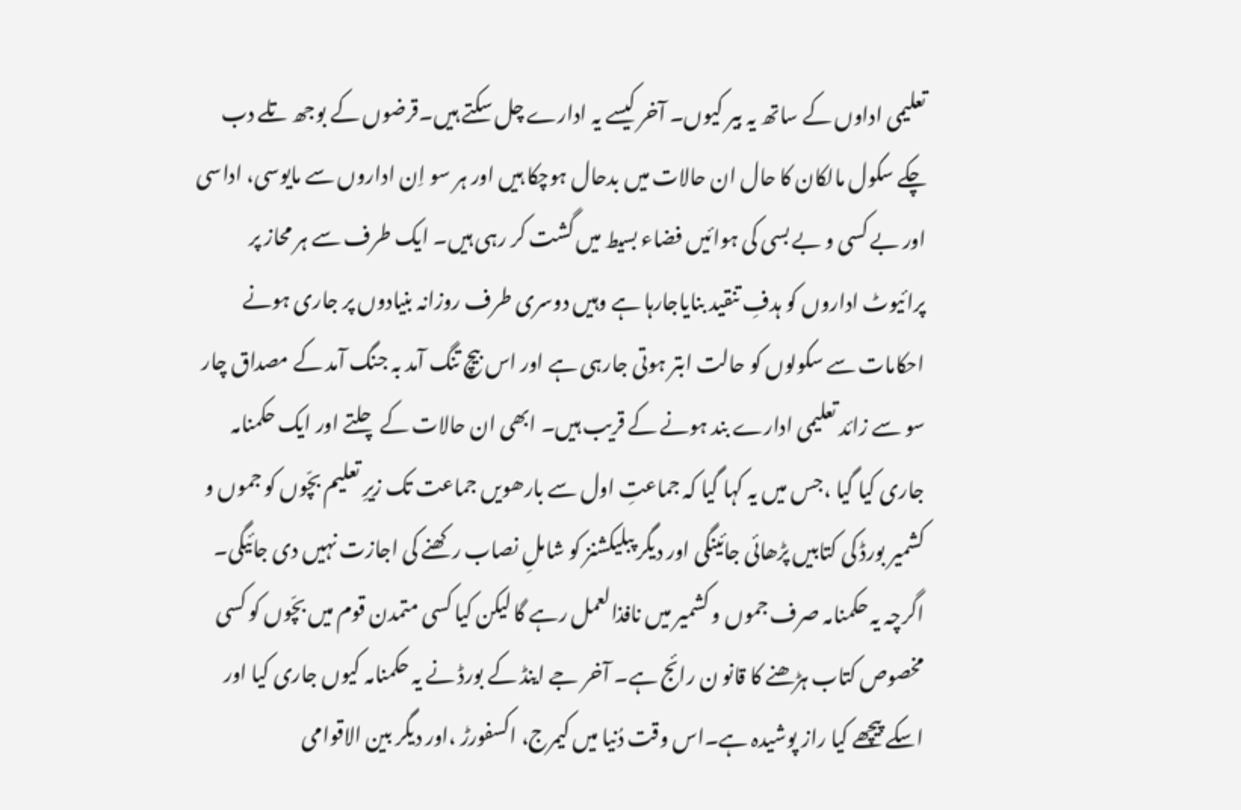تعلیمی اداوں کے ساتھ یہ بیر کیوں۔ آخر کیسے یہ ادارے چل سکتے ہیں۔قرضوں کے بوجھ تلے دب چکے سکول مالکان کا حال ان حالات میں بدحال ہوچکا ہیں اور ہر سو اِن اداروں سے مایوسی، اداسی اور بے کسی و بے بسی کی ہوائیں فضاء بسیط میں گشت کر رہی ہیں۔ ایک طرف سے ہر محاز پر پرائیوٹ اداروں کو ہدفِ تنقید بنایاجارہا ہے وہیں دوسری طرف روزانہ بنیادوں پر جاری ہونے احکامات سے سکولوں کو حالت ابتر ہوتی جارہی ہے اور اس بیچ تنگ آمد بہ جنگ آمد کے مصداق چار سو سے زائد تعلیمی ادارے بند ہونے کے قریب ہیں۔ ابھی ان حالات کے چلتے اور ایک حکمنامہ جاری کیا گیا ،جس میں یہ کہا گیا کہ جماعتِ اول سے بارھویں جماعت تک زیرِ تعلیم بچّوں کو جموں و کشمیر بورڈ کی کتابیں پڑھائی جائینگی اور دیگر پبلیکشنز کو شاملِ نصاب رکھنے کی اجازت نہیں دی جائیگی۔ اگرچہ یہ حکمنامہ صرف جموں و کشمیر میں نافذالعمل رہے گا لیکن کیا کسی متمدن قوم میں بچّوں کو کسی مخصوص کتاب ہڑھنے کا قانو ن رائج ہے۔ آخر جے اینڈ کے بورڈ نے یہ حکمنامہ کیوں جاری کیا اور اسکے پیچھے کیا راز پوشیدہ ہے۔اس وقت دُنیا میں کیمرج، اکسفورڑ ،اور دیگر بین الاقوامی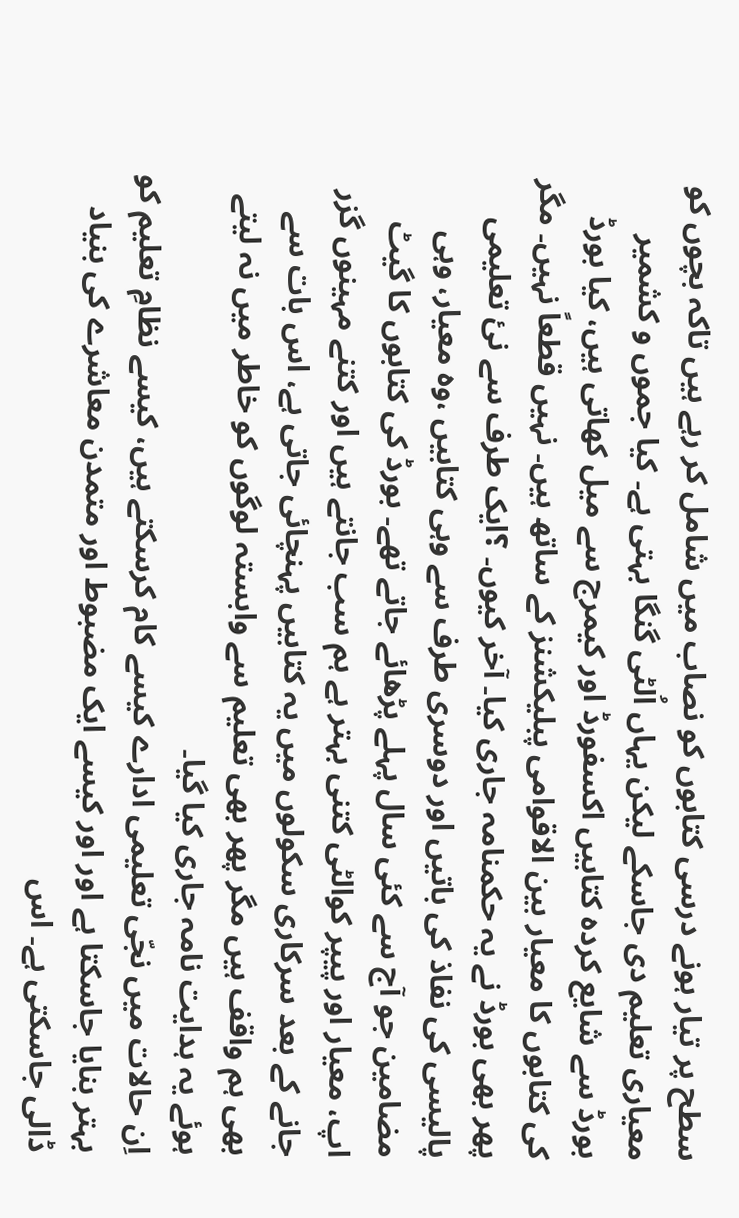سطح پر تیار ہونے درسی کتابوں کو نصاب میں شامل کر رہے ہیں تاکہ بچوں کو معیاری تعلیم دی جاسکے لیکن یہاں اُلٹی گنگا بہتی ہے۔ کیا جموں و کشمیر بورڈ سے شایع کردہ کتابیں اکسفورڈ اور کیمرج سے میل کھاتی ہیں، کیا بورڈ کی کتابوں کا معیار بین الاقوامی پبلیکشنز کے ساتھ ہیں۔ نہیں قطعاً نہیں۔ مگر پھر بھی بورڈ نے یہ حکمنامہ جاری کیا۔ آخر کیوں۔ ؟ایک طرف سے نئ تعلیمی پالیسی کی نفاذ کی باتیں اور دوسری طرف سے وہی کتابیں ،وہ معیار، وہی مضامین جو آج سے کئی سال پہلے پڑھائے جاتے تھے۔ بورڈ کی کتابوں کا گیٹ اپ، معیار اور پیپر کوالٹی کتنی بہتر ہے ہم سب جانتے ہیں اور کتنے مہینوں گزر جانے کے بعد سرکاری سکولوں میں یہ کتابیں پہنچائی جاتی ہے، اس بات سے بھی ہم واقف ہیں مگر پھر بھی تعلیم سے وابستہ لوگوں کو خاطر میں نہ لیتے ہوئے یہ ہدایت نامہ جاری کیا گیا۔
اِن حالات میں نجّی تعلیمی ادارے کیسے کام کرسکتے ہیں، کیسے نظامِ تعلیم کو بہتر بنایا جاسکتا ہے اور اور کیسے ایک مضبوط اور متمدن معاشرے کی بنیاد ڈالی جاسکتی ہے۔ اس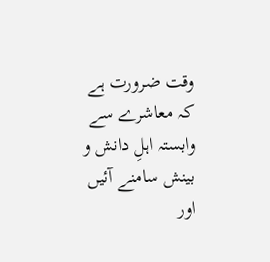وقت ضرورت ہے کہ معاشرے سے وابستہ اہلِ دانش و بینش سامنے آئیں اور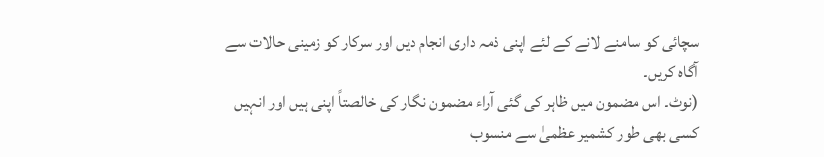سچائی کو سامنے لانے کے لئے اپنی ذمہ داری انجام دیں اور سرکار کو زمینی حالات سے آگاہ کریں۔
(نوٹ۔ اس مضمون میں ظاہر کی گئی آراء مضمون نگار کی خالصتاً اپنی ہیں اور انہیں کسی بھی طور کشمیر عظمیٰ سے منسوب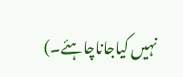نہیں کیاجاناچاہئے۔)